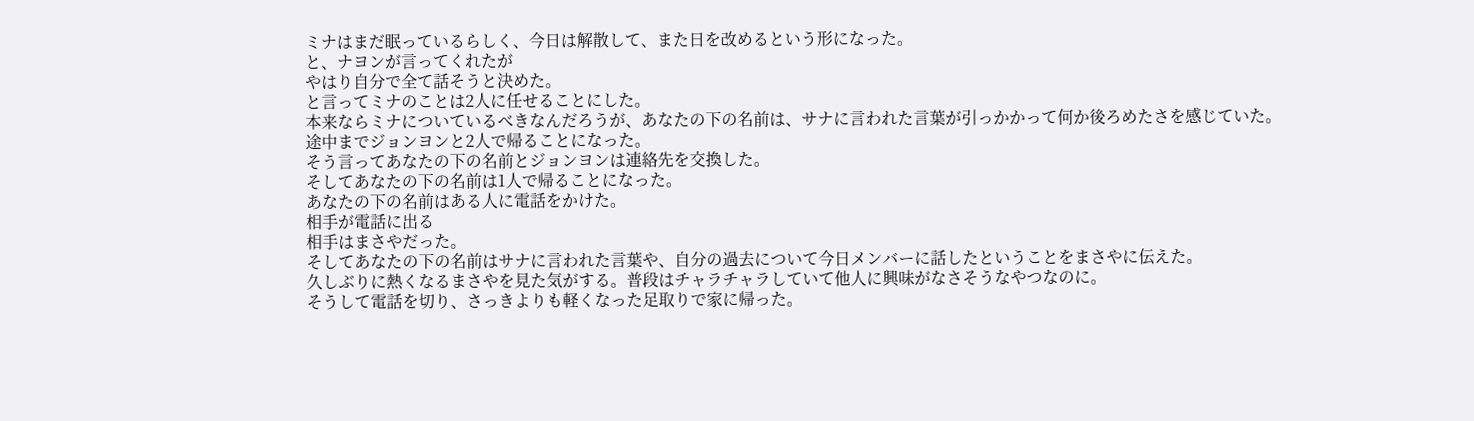ミナはまだ眠っているらしく、今日は解散して、また日を改めるという形になった。
と、ナヨンが言ってくれたが
やはり自分で全て話そうと決めた。
と言ってミナのことは2人に任せることにした。
本来ならミナについているべきなんだろうが、あなたの下の名前は、サナに言われた言葉が引っかかって何か後ろめたさを感じていた。
途中までジョンヨンと2人で帰ることになった。
そう言ってあなたの下の名前とジョンヨンは連絡先を交換した。
そしてあなたの下の名前は1人で帰ることになった。
あなたの下の名前はある人に電話をかけた。
相手が電話に出る
相手はまさやだった。
そしてあなたの下の名前はサナに言われた言葉や、自分の過去について今日メンバーに話したということをまさやに伝えた。
久しぶりに熱くなるまさやを見た気がする。普段はチャラチャラしていて他人に興味がなさそうなやつなのに。
そうして電話を切り、さっきよりも軽くなった足取りで家に帰った。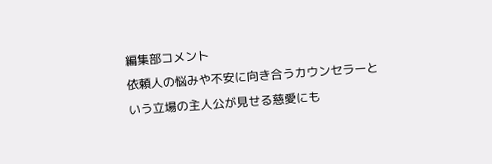編集部コメント
依頼人の悩みや不安に向き合うカウンセラーという立場の主人公が見せる慈愛にも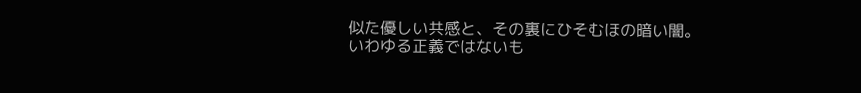似た優しい共感と、その裏にひそむほの暗い闇。いわゆる正義ではないも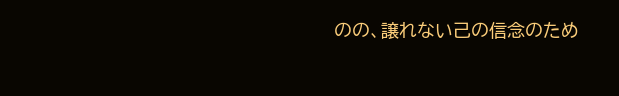のの、譲れない己の信念のため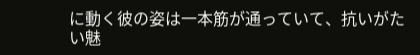に動く彼の姿は一本筋が通っていて、抗いがたい魅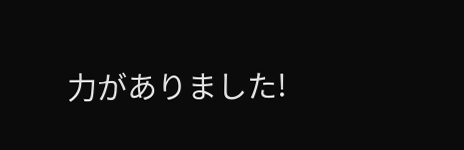力がありました!